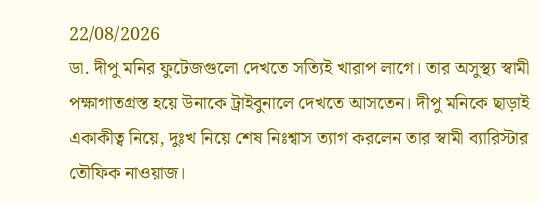22/08/2026
ডা. দীপু মনির ফুটেজগুলো দেখতে সত্যিই খারাপ লাগে। তার অসুস্থ্য স্বামী পক্ষাগাতগ্রস্ত হয়ে উনাকে ট্রাইবুনালে দেখতে আসতেন। দীপু মনিকে ছাড়াই একাকীত্ব নিয়ে, দুঃখ নিয়ে শেষ নিঃশ্বাস ত্যাগ করলেন তার স্বামী ব্যারিস্টার তৌফিক নাওয়াজ।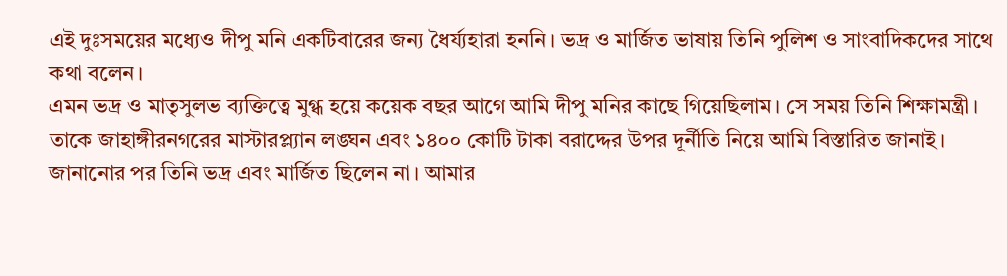এই দুঃসময়ের মধ্যেও দীপু মনি একটিবারের জন্য ধৈর্য্যহারা হননি। ভদ্র ও মার্জিত ভাষায় তিনি পুলিশ ও সাংবাদিকদের সাথে কথা বলেন।
এমন ভদ্র ও মাতৃসুলভ ব্যক্তিত্বে মুগ্ধ হয়ে কয়েক বছর আগে আমি দীপু মনির কাছে গিয়েছিলাম। সে সময় তিনি শিক্ষামন্ত্রী। তাকে জাহাঙ্গীরনগরের মাস্টারপ্ল্যান লঙ্ঘন এবং ১৪০০ কোটি টাকা বরাদ্দের উপর দূর্নীতি নিয়ে আমি বিস্তারিত জানাই।
জানানোর পর তিনি ভদ্র এবং মার্জিত ছিলেন না। আমার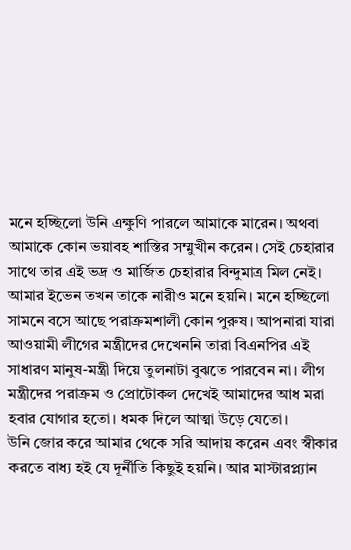মনে হচ্ছিলো উনি এক্ষুণি পারলে আমাকে মারেন। অথবা আমাকে কোন ভয়াবহ শাস্তির সম্মুখীন করেন। সেই চেহারার সাথে তার এই ভদ্র ও মার্জিত চেহারার বিন্দুমাত্র মিল নেই। আমার ইভেন তখন তাকে নারীও মনে হয়নি। মনে হচ্ছিলো সামনে বসে আছে পরাক্রমশালী কোন পুরুষ। আপনারা যারা আওয়ামী লীগের মন্ত্রীদের দেখেননি তারা বিএনপির এই সাধারণ মানুষ-মন্ত্রী দিয়ে তুলনাটা বুঝতে পারবেন না। লীগ মন্ত্রীদের পরাক্রম ও প্রোটোকল দেখেই আমাদের আধ মরা হবার যোগার হতো। ধমক দিলে আত্মা উড়ে যেতো।
উনি জোর করে আমার থেকে সরি আদায় করেন এবং স্বীকার করতে বাধ্য হই যে দূর্নীতি কিছুই হয়নি। আর মাস্টারপ্ল্যান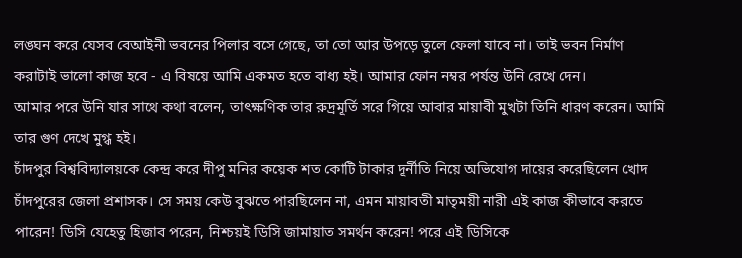লঙ্ঘন করে যেসব বেআইনী ভবনের পিলার বসে গেছে, তা তো আর উপড়ে তুলে ফেলা যাবে না। তাই ভবন নির্মাণ করাটাই ভালো কাজ হবে - এ বিষয়ে আমি একমত হতে বাধ্য হই। আমার ফোন নম্বর পর্যন্ত উনি রেখে দেন।
আমার পরে উনি যার সাথে কথা বলেন, তাৎক্ষণিক তার রুদ্রমূর্তি সরে গিয়ে আবার মায়াবী মুখটা তিনি ধারণ করেন। আমি তার গুণ দেখে মুগ্ধ হই।
চাঁদপুর বিশ্ববিদ্যালয়কে কেন্দ্র করে দীপু মনির কয়েক শত কোটি টাকার দূর্নীতি নিয়ে অভিযোগ দায়ের করেছিলেন খোদ চাঁদপুরের জেলা প্রশাসক। সে সময় কেউ বুঝতে পারছিলেন না, এমন মায়াবতী মাতৃময়ী নারী এই কাজ কীভাবে করতে পারেন! ডিসি যেহেতু হিজাব পরেন, নিশ্চয়ই ডিসি জামায়াত সমর্থন করেন! পরে এই ডিসিকে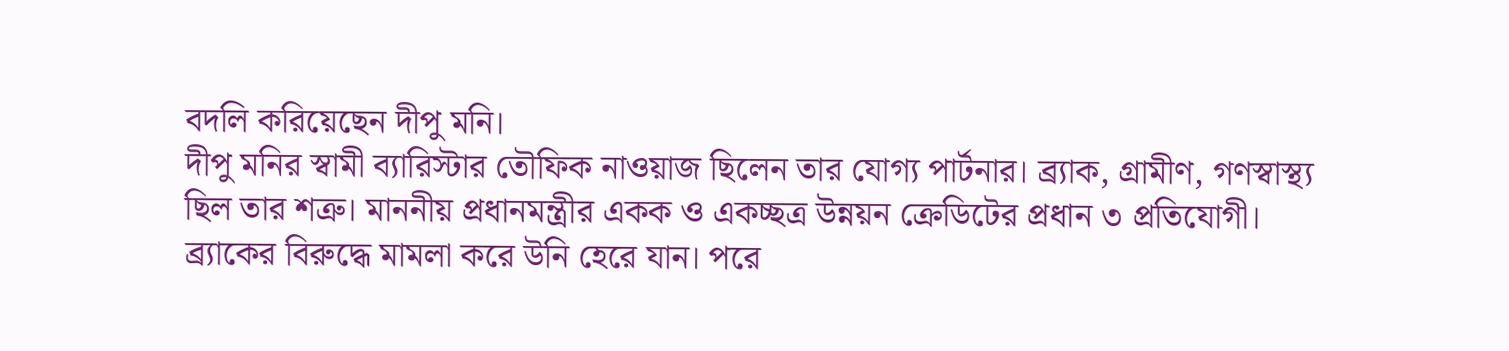বদলি করিয়েছেন দীপু মনি।
দীপু মনির স্বামী ব্যারিস্টার তৌফিক নাওয়াজ ছিলেন তার যোগ্য পার্টনার। ব্র্যাক, গ্রামীণ, গণস্বাস্থ্য ছিল তার শত্রু। মাননীয় প্রধানমন্ত্রীর একক ও একচ্ছত্র উন্নয়ন ক্রেডিটের প্রধান ৩ প্রতিযোগী। ব্র্যাকের বিরুদ্ধে মামলা করে উনি হেরে যান। পরে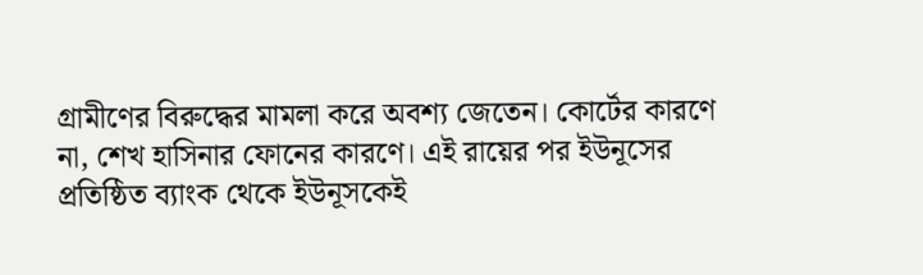গ্রামীণের বিরুদ্ধের মামলা করে অবশ্য জেতেন। কোর্টের কারণে না, শেখ হাসিনার ফোনের কারণে। এই রায়ের পর ইউনূসের প্রতিষ্ঠিত ব্যাংক থেকে ইউনূসকেই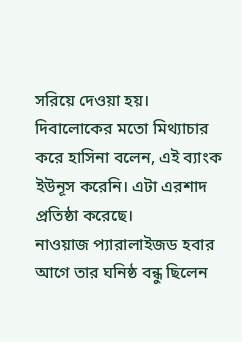সরিয়ে দেওয়া হয়। দিবালোকের মতো মিথ্যাচার করে হাসিনা বলেন, এই ব্যাংক ইউনূস করেনি। এটা এরশাদ প্রতিষ্ঠা করেছে।
নাওয়াজ প্যারালাইজড হবার আগে তার ঘনিষ্ঠ বন্ধু ছিলেন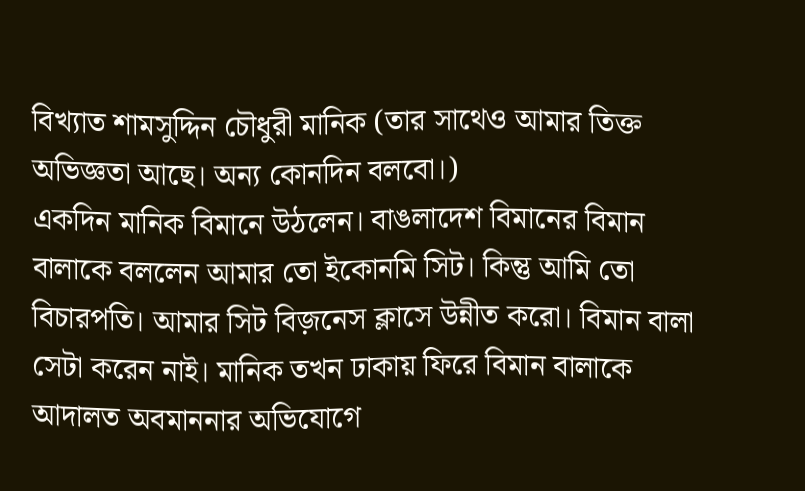বিখ্যাত শামসুদ্দিন চৌধুরী মানিক (তার সাথেও আমার তিক্ত অভিজ্ঞতা আছে। অন্য কোনদিন বলবো।)
একদিন মানিক বিমানে উঠলেন। বাঙলাদেশ বিমানের বিমান বালাকে বললেন আমার তো ইকোনমি সিট। কিন্তু আমি তো বিচারপতি। আমার সিট বিজ়নেস ক্লাসে উন্নীত করো। বিমান বালা সেটা করেন নাই। মানিক তখন ঢাকায় ফিরে বিমান বালাকে আদালত অবমাননার অভিযোগে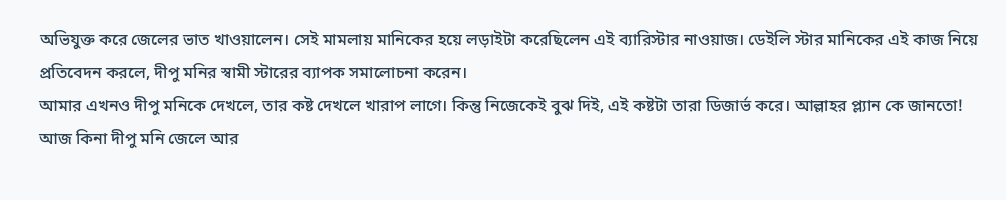অভিযুক্ত করে জেলের ভাত খাওয়ালেন। সেই মামলায় মানিকের হয়ে লড়াইটা করেছিলেন এই ব্যারিস্টার নাওয়াজ। ডেইলি স্টার মানিকের এই কাজ নিয়ে প্রতিবেদন করলে, দীপু মনির স্বামী স্টারের ব্যাপক সমালোচনা করেন।
আমার এখনও দীপু মনিকে দেখলে, তার কষ্ট দেখলে খারাপ লাগে। কিন্তু নিজেকেই বুঝ দিই, এই কষ্টটা তারা ডিজার্ভ করে। আল্লাহর প্ল্যান কে জানতো!
আজ কিনা দীপু মনি জেলে আর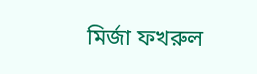মির্জা ফখরুল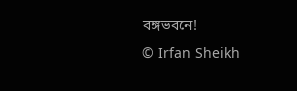বঙ্গভবনে!
© Irfan Sheikh